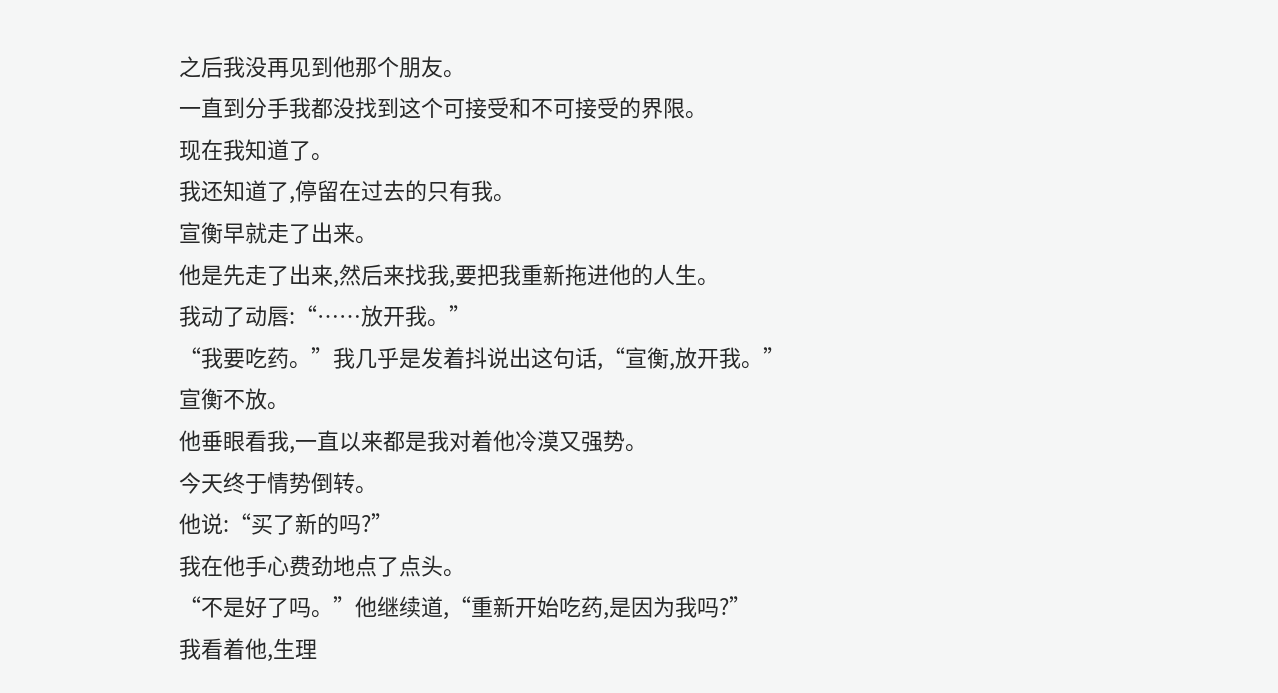之后我没再见到他那个朋友。
一直到分手我都没找到这个可接受和不可接受的界限。
现在我知道了。
我还知道了,停留在过去的只有我。
宣衡早就走了出来。
他是先走了出来,然后来找我,要把我重新拖进他的人生。
我动了动唇:“……放开我。”
“我要吃药。”我几乎是发着抖说出这句话,“宣衡,放开我。”
宣衡不放。
他垂眼看我,一直以来都是我对着他冷漠又强势。
今天终于情势倒转。
他说:“买了新的吗?”
我在他手心费劲地点了点头。
“不是好了吗。”他继续道,“重新开始吃药,是因为我吗?”
我看着他,生理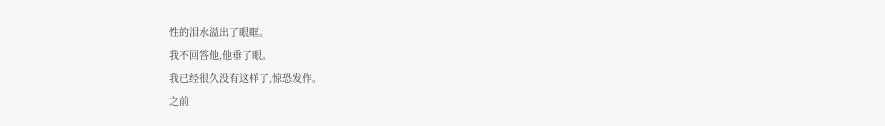性的泪水溢出了眼眶。
我不回答他,他垂了眼。
我已经很久没有这样了,惊恐发作。
之前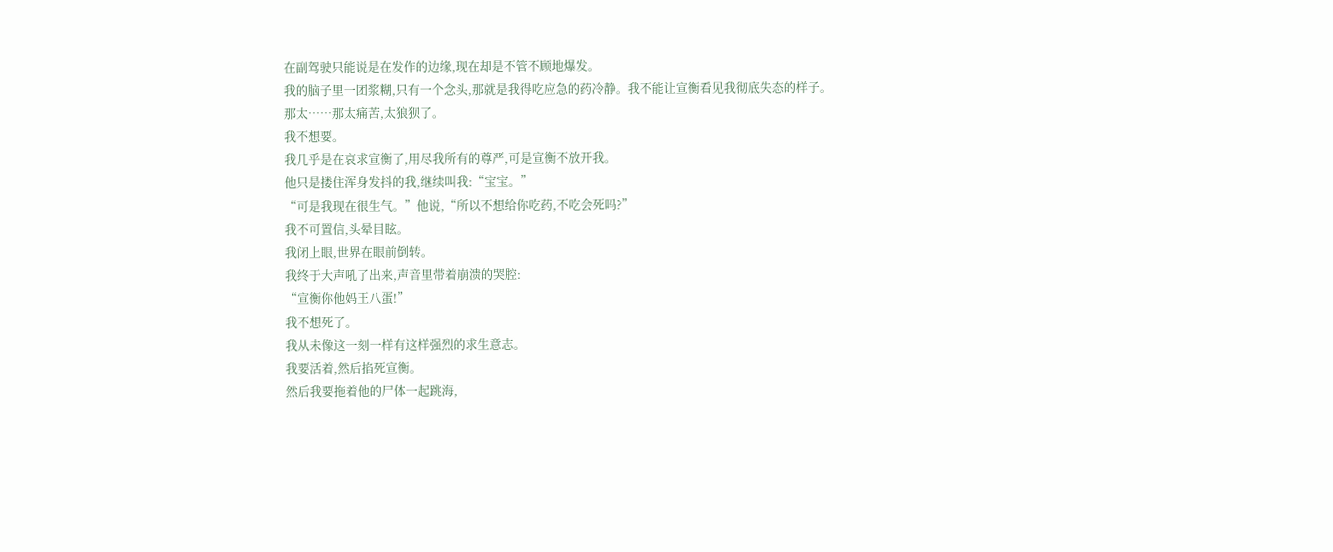在副驾驶只能说是在发作的边缘,现在却是不管不顾地爆发。
我的脑子里一团浆糊,只有一个念头,那就是我得吃应急的药冷静。我不能让宣衡看见我彻底失态的样子。
那太……那太痛苦,太狼狈了。
我不想要。
我几乎是在哀求宣衡了,用尽我所有的尊严,可是宣衡不放开我。
他只是搂住浑身发抖的我,继续叫我:“宝宝。”
“可是我现在很生气。”他说,“所以不想给你吃药,不吃会死吗?”
我不可置信,头晕目眩。
我闭上眼,世界在眼前倒转。
我终于大声吼了出来,声音里带着崩溃的哭腔:
“宣衡你他妈王八蛋!”
我不想死了。
我从未像这一刻一样有这样强烈的求生意志。
我要活着,然后掐死宣衡。
然后我要拖着他的尸体一起跳海,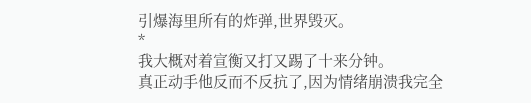引爆海里所有的炸弹,世界毁灭。
*
我大概对着宣衡又打又踢了十来分钟。
真正动手他反而不反抗了,因为情绪崩溃我完全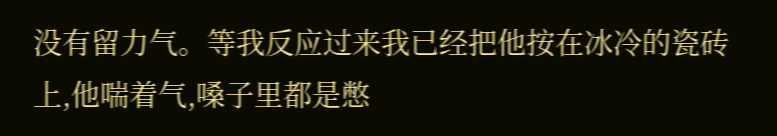没有留力气。等我反应过来我已经把他按在冰冷的瓷砖上,他喘着气,嗓子里都是憋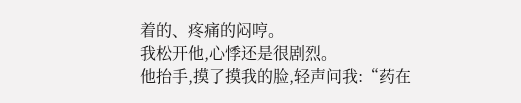着的、疼痛的闷哼。
我松开他,心悸还是很剧烈。
他抬手,摸了摸我的脸,轻声问我:“药在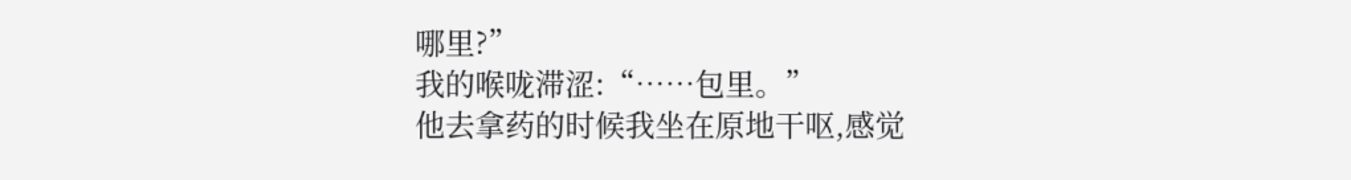哪里?”
我的喉咙滞涩:“……包里。”
他去拿药的时候我坐在原地干呕,感觉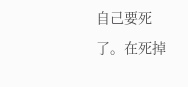自己要死了。在死掉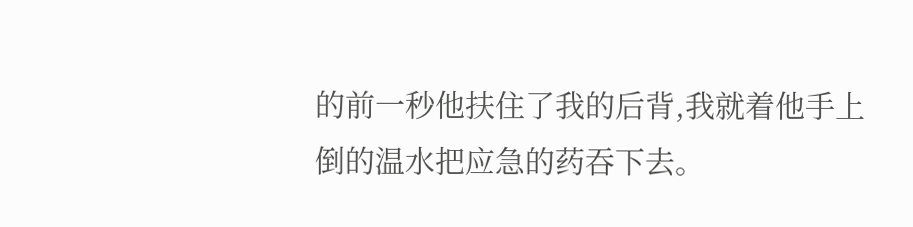的前一秒他扶住了我的后背,我就着他手上倒的温水把应急的药吞下去。